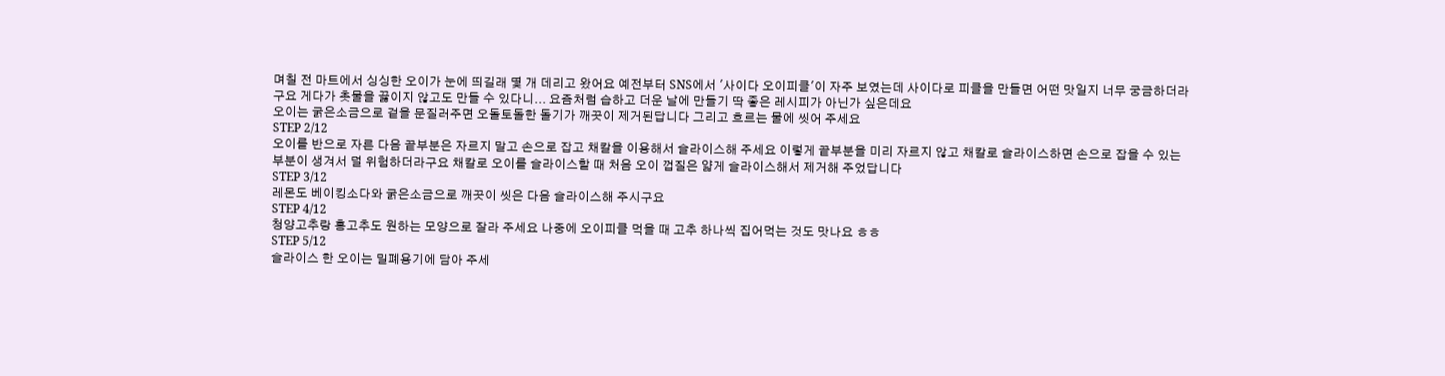며칠 전 마트에서 싱싱한 오이가 눈에 띄길래 몇 개 데리고 왔어요 예전부터 SNS에서 '사이다 오이피클'이 자주 보였는데 사이다로 피클을 만들면 어떤 맛일지 너무 궁금하더라구요 게다가 촛물을 끓이지 않고도 만들 수 있다니... 요즘처럼 습하고 더운 날에 만들기 딱 좋은 레시피가 아닌가 싶은데요
오이는 굵은소금으로 겉을 문질러주면 오돌토돌한 돌기가 깨끗이 제거된답니다 그리고 흐르는 물에 씻어 주세요
STEP 2/12
오이를 반으로 자른 다음 끝부분은 자르지 말고 손으로 잡고 채칼을 이용해서 슬라이스해 주세요 이렇게 끝부분을 미리 자르지 않고 채칼로 슬라이스하면 손으로 잡을 수 있는 부분이 생겨서 덜 위험하더라구요 채칼로 오이를 슬라이스할 때 처음 오이 껍질은 얇게 슬라이스해서 제거해 주었답니다
STEP 3/12
레몬도 베이킹소다와 굵은소금으로 깨끗이 씻은 다음 슬라이스해 주시구요
STEP 4/12
청양고추랑 홍고추도 원하는 모양으로 잘라 주세요 나중에 오이피클 먹을 때 고추 하나씩 집어먹는 것도 맛나요 ㅎㅎ
STEP 5/12
슬라이스 한 오이는 밀폐용기에 담아 주세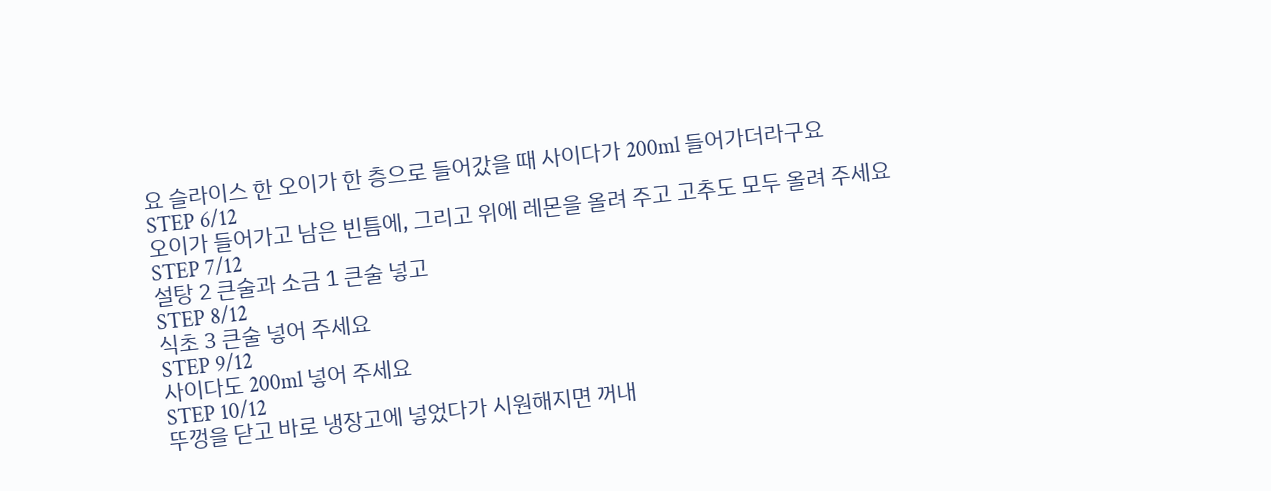요 슬라이스 한 오이가 한 층으로 들어갔을 때 사이다가 200ml 들어가더라구요
STEP 6/12
오이가 들어가고 남은 빈틈에, 그리고 위에 레몬을 올려 주고 고추도 모두 올려 주세요
STEP 7/12
설탕 2 큰술과 소금 1 큰술 넣고
STEP 8/12
식초 3 큰술 넣어 주세요
STEP 9/12
사이다도 200ml 넣어 주세요
STEP 10/12
뚜껑을 닫고 바로 냉장고에 넣었다가 시원해지면 꺼내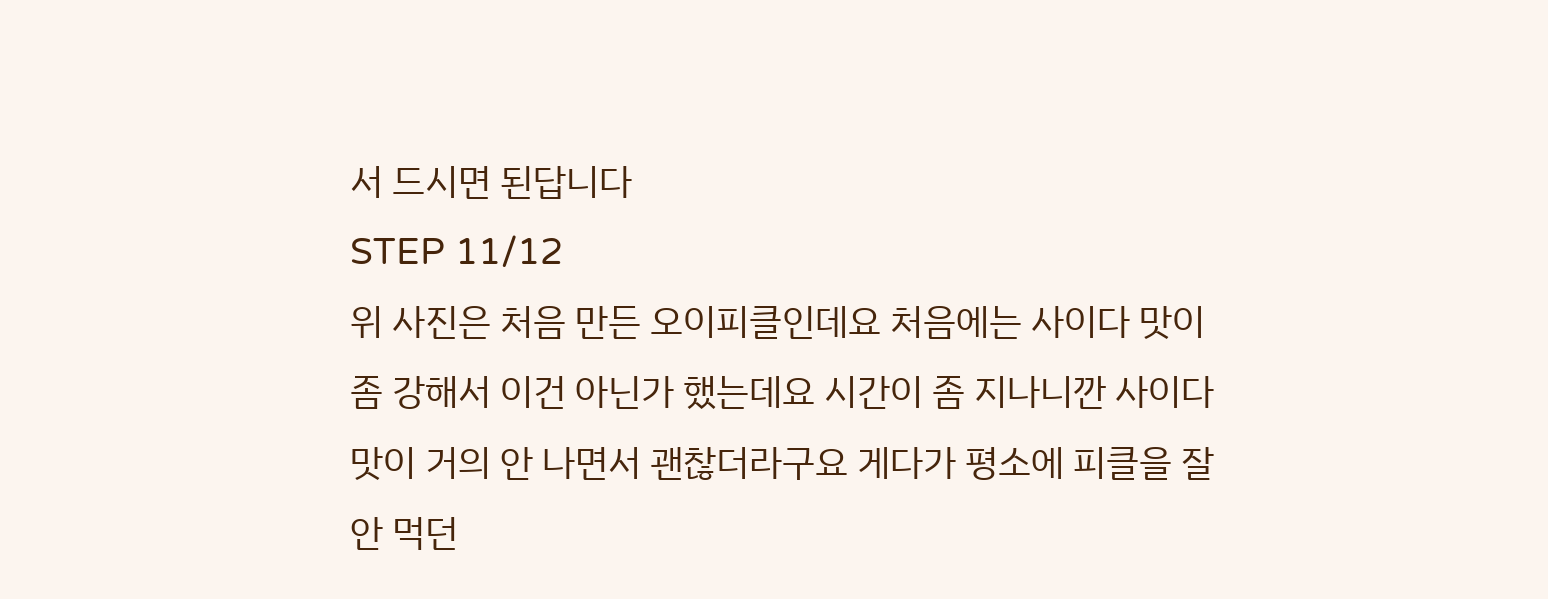서 드시면 된답니다
STEP 11/12
위 사진은 처음 만든 오이피클인데요 처음에는 사이다 맛이 좀 강해서 이건 아닌가 했는데요 시간이 좀 지나니깐 사이다 맛이 거의 안 나면서 괜찮더라구요 게다가 평소에 피클을 잘 안 먹던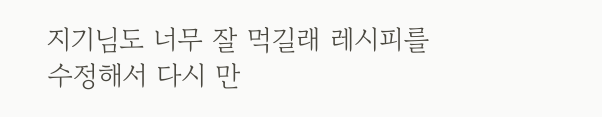지기님도 너무 잘 먹길래 레시피를 수정해서 다시 만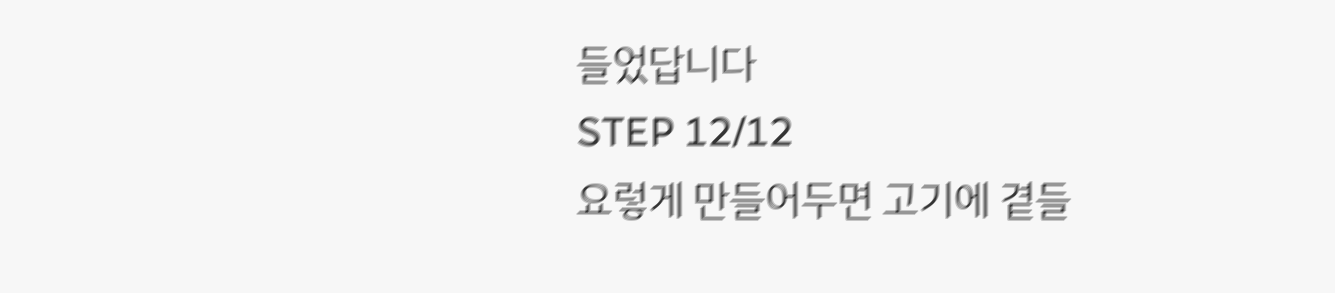들었답니다
STEP 12/12
요렇게 만들어두면 고기에 곁들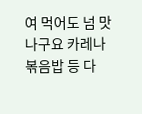여 먹어도 넘 맛나구요 카레나 볶음밥 등 다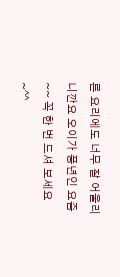른 요리에도 너무 잘 어울리니깐요 오이가 풍년인 요즘~~ 꼭 한 번 드셔 보세요~^^